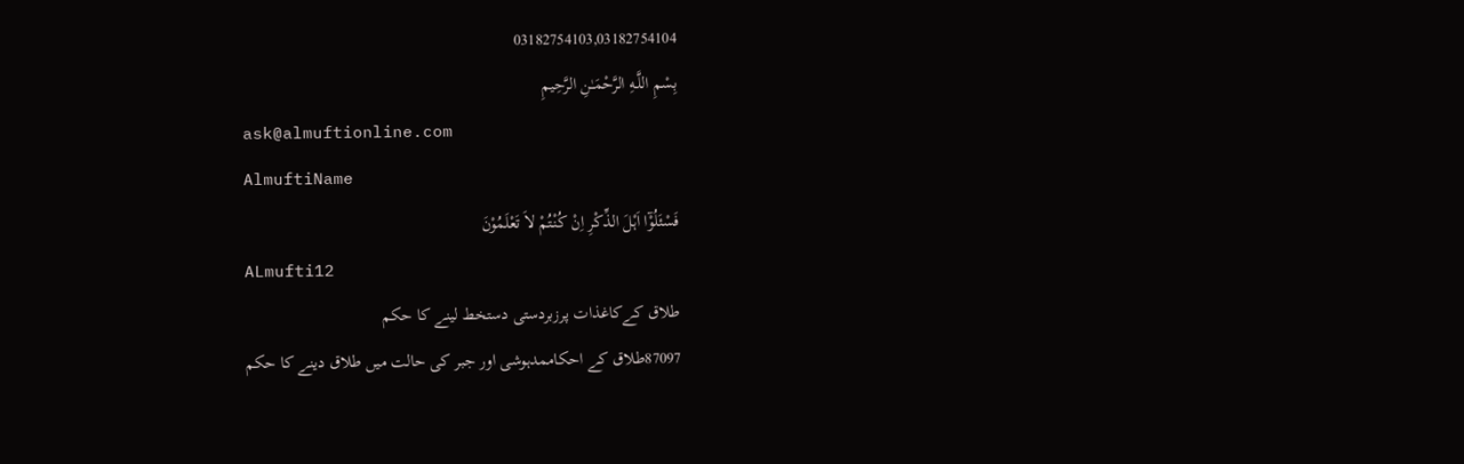03182754103,03182754104
بِسْمِ اللَّـهِ الرَّحْمَـٰنِ الرَّحِيمِ
ask@almuftionline.com
AlmuftiName
فَسْئَلُوْٓا اَہْلَ الذِّکْرِ اِنْ کُنْتُمْ لاَ تَعْلَمُوْنَ
ALmufti12
طلاق کےکاغذات پرزبردستی دستخط لینے کا حکم
87097طلاق کے احکاممدہوشی اور جبر کی حالت میں طلاق دینے کا حکم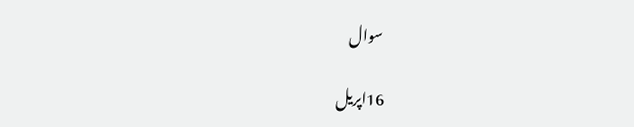سوال

16اپریل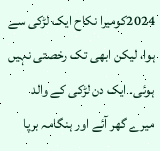2024کومیرا نکاح ایک لڑکی سے ہوا، لیکن ابھی تک رخصتی نہیں ہوئی۔ ایک دن لڑکی کے والد میرے گھر آئے اور ہنگامہ برپا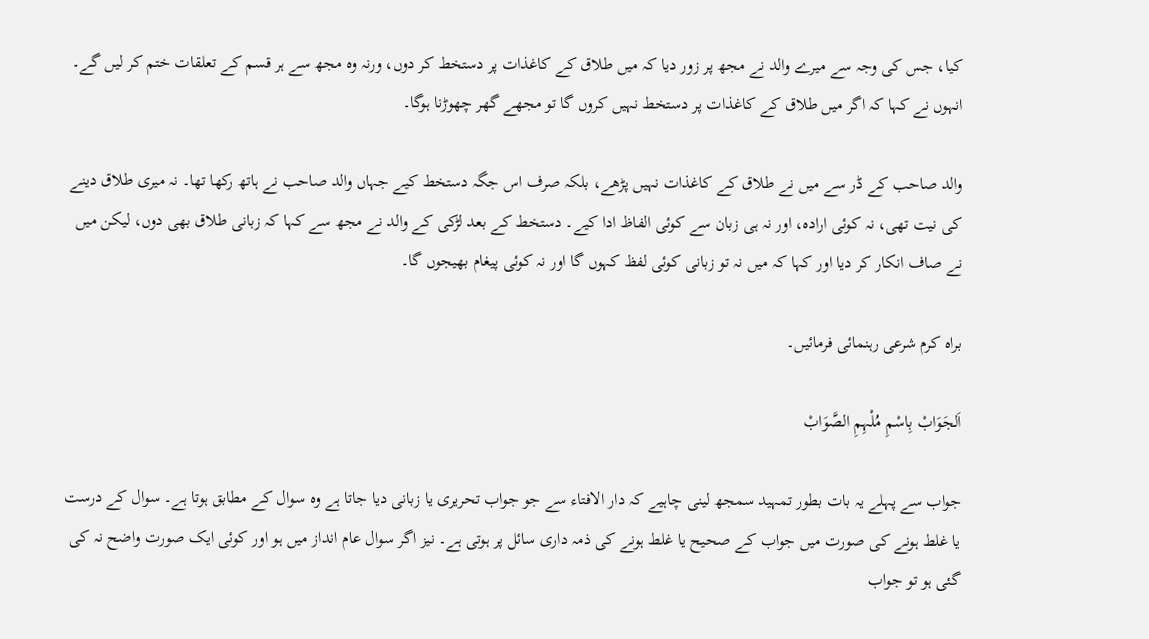کیا، جس کی وجہ سے میرے والد نے مجھ پر زور دیا کہ میں طلاق کے کاغذات پر دستخط کر دوں، ورنہ وہ مجھ سے ہر قسم کے تعلقات ختم کر لیں گے۔ انہوں نے کہا کہ اگر میں طلاق کے کاغذات پر دستخط نہیں کروں گا تو مجھے گھر چھوڑنا ہوگا۔

والد صاحب کے ڈر سے میں نے طلاق کے کاغذات نہیں پڑھے، بلکہ صرف اس جگہ دستخط کیے جہاں والد صاحب نے ہاتھ رکھا تھا۔ نہ میری طلاق دینے کی نیت تھی، نہ کوئی ارادہ، اور نہ ہی زبان سے کوئی الفاظ ادا کیے۔ دستخط کے بعد لڑکی کے والد نے مجھ سے کہا کہ زبانی طلاق بھی دوں، لیکن میں نے صاف انکار کر دیا اور کہا کہ میں نہ تو زبانی کوئی لفظ کہوں گا اور نہ کوئی پیغام بھیجوں گا۔

براہ کرم شرعی رہنمائی فرمائیں۔

اَلجَوَابْ بِاسْمِ مُلْہِمِ الصَّوَابْ

جواب سے پہلے یہ بات بطور تمہید سمجھ لینی چاہیے کہ دار الافتاء سے جو جواب تحریری یا زبانی دیا جاتا ہے وہ سوال کے مطابق ہوتا ہے۔ سوال کے درست یا غلط ہونے کی صورت میں جواب کے صحیح یا غلط ہونے کی ذمہ داری سائل پر ہوتی ہے۔ نیز اگر سوال عام انداز میں ہو اور کوئی ایک صورت واضح نہ کی گئی ہو تو جواب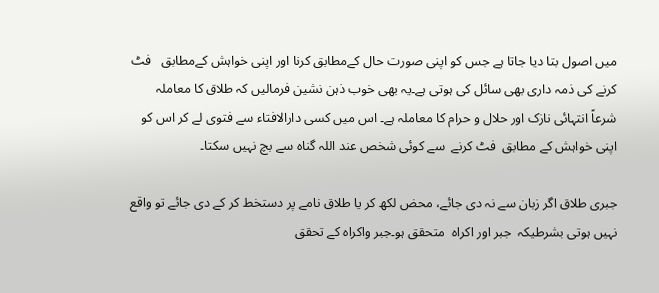میں اصول بتا دیا جاتا ہے جس کو اپنی صورت حال کےمطابق کرنا اور اپنی خواہش کےمطابق   فٹ کرنے کی ذمہ داری بھی سائل کی ہوتی ہے۔یہ بھی خوب ذہن نشین فرمالیں کہ طلاق کا معاملہ شرعاً انتہائی نازک اور حلال و حرام کا معاملہ ہے۔ اس میں کسی دارالافتاء سے فتوی لے کر اس کو اپنی خواہش کے مطابق  فٹ کرنے  سے کوئی شخص عند اللہ گناہ سے بچ نہیں سکتا۔

جبری طلاق اگر زبان سے نہ دی جائے، محض لکھ کر یا طلاق نامے پر دستخط کر کے دی جائے تو واقع نہیں ہوتی بشرطیکہ  جبر اور اکراہ  متحقق ہو۔جبر واکراہ کے تحقق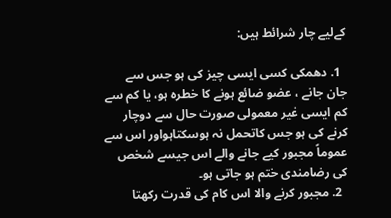کےلیے چار شرائط ہیں:

  1. دھمکی کسی ایسی چیز کی ہو جس سے جان جانے ، عضو ضائع ہونے کا خطرہ ہو، یا کم سے کم ایسی غیر معمولی صورت حال سے دوچار کرنے کی ہو جس کاتحمل نہ ہوسکتاہواور اس سے عموماً مجبور کیے جانے والے اس جیسے شخص کی رضامندی ختم ہو جاتی ہو۔
  2. مجبور کرنے والا اس کام کی قدرت رکھتا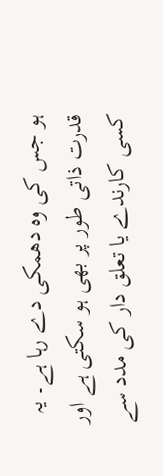ہو جس کی وہ دھمکی دے رہا ہے۔ یہ قدرت ذاتی طور پر بھی ہو سکتی ہے اور کسی کارندے یا تعلق دار کی مدد سے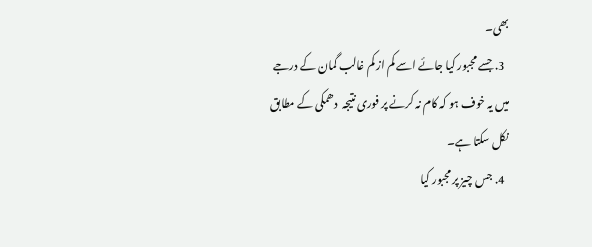بھی۔
  3. جسے مجبور کیا جائے اسے کم از کم غالب گمان کے درجے میں یہ خوف ہو کہ کام نہ کرنے پر فوری نتیجہ  دھمکی کے مطابق نکل سکتا ہے۔
  4. جس چیز پر مجبور کیا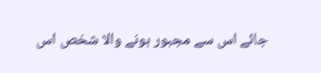جائے اس سے مجبور ہونے والا شخص اس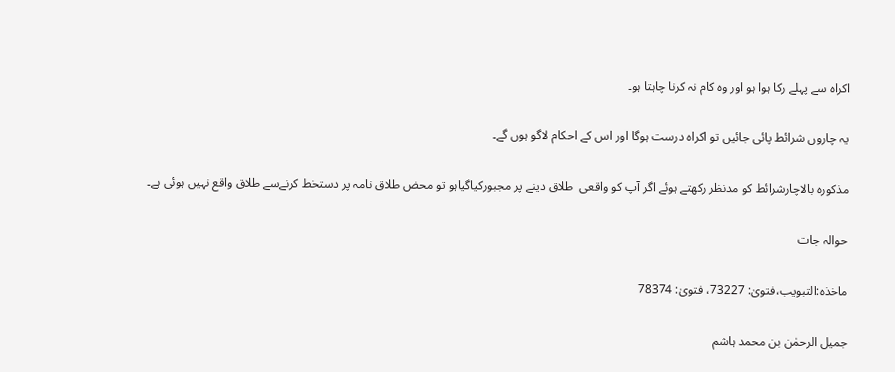اکراہ سے پہلے رکا ہوا ہو اور وہ کام نہ کرنا چاہتا ہو۔

یہ چاروں شرائط پائی جائیں تو اکراہ درست ہوگا اور اس کے احکام لاگو ہوں گے۔

مذکورہ بالاچارشرائط کو مدنظر رکھتے ہوئے اگر آپ کو واقعی  طلاق دینے پر مجبورکیاگیاہو تو محض طلاق نامہ پر دستخط کرنےسے طلاق واقع نہیں ہوئی ہے۔

حوالہ جات

ماخذہ:التبویب،فتویٰ: 73227، فتویٰ: 78374

جمیل الرحمٰن بن محمد ہاشم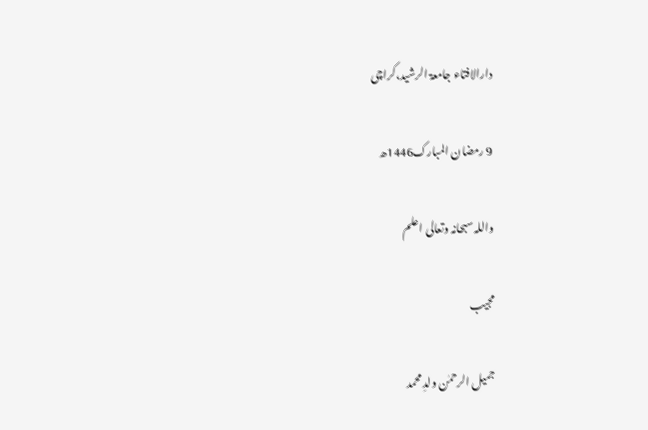دارالافتاء جامعۃ الرشید،کراچی

9 رمضان المبارک1446ھ

واللہ سبحانہ وتعالی اعلم

مجیب

جمیل الرحمٰن ولدِ محمد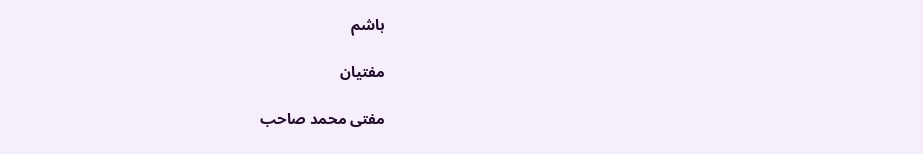ہاشم

مفتیان

مفتی محمد صاحب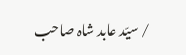/ سیّد عابد شاہ صاحب